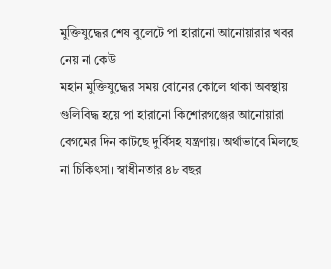মুক্তিযুদ্ধের শেষ বুলেটে পা হারানো আনোয়ারার খবর নেয় না কেউ
মহান মুক্তিযুদ্ধের সময় বোনের কোলে থাকা অবস্থায় গুলিবিদ্ধ হয়ে পা হারানো কিশোরগঞ্জের আনোয়ারা বেগমের দিন কাটছে দুর্বিসহ যন্ত্রণায়। অর্থাভাবে মিলছে না চিকিৎসা। স্বাধীনতার ৪৮ বছর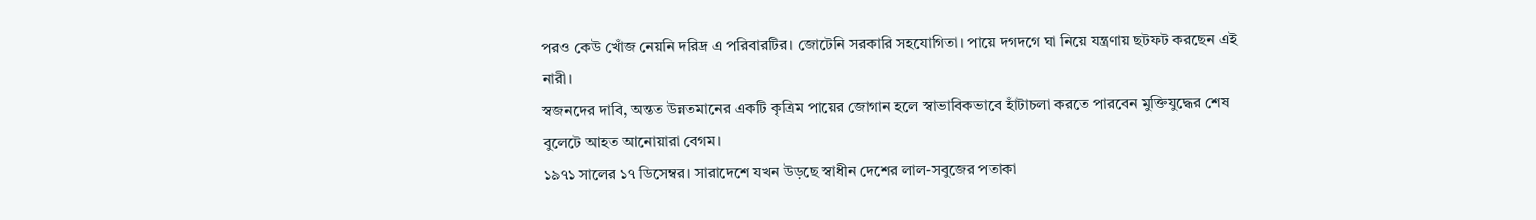পরও কেউ খোঁজ নেয়নি দরিদ্র এ পরিবারটির। জোটেনি সরকারি সহযোগিতা। পায়ে দগদগে ঘা নিয়ে যন্ত্রণায় ছটফট করছেন এই নারী।
স্বজনদের দাবি, অন্তত উন্নতমানের একটি কৃত্রিম পায়ের জোগান হলে স্বাভাবিকভাবে হাঁটাচলা করতে পারবেন মুক্তিযুদ্ধের শেষ বুলেটে আহত আনোয়ারা বেগম।
১৯৭১ সালের ১৭ ডিসেম্বর। সারাদেশে যখন উড়ছে স্বাধীন দেশের লাল-সবুজের পতাকা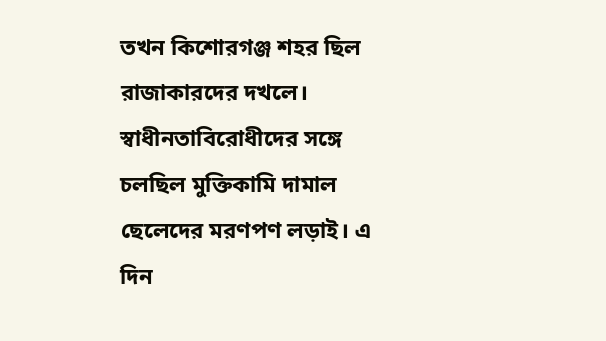তখন কিশোরগঞ্জ শহর ছিল রাজাকারদের দখলে। স্বাধীনতাবিরোধীদের সঙ্গে চলছিল মুক্তিকামি দামাল ছেলেদের মরণপণ লড়াই। এ দিন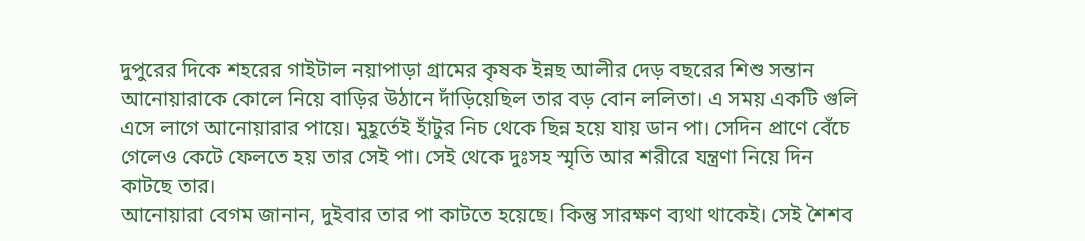দুপুরের দিকে শহরের গাইটাল নয়াপাড়া গ্রামের কৃষক ইন্নছ আলীর দেড় বছরের শিশু সন্তান আনোয়ারাকে কোলে নিয়ে বাড়ির উঠানে দাঁড়িয়েছিল তার বড় বোন ললিতা। এ সময় একটি গুলি এসে লাগে আনোয়ারার পায়ে। মুহূর্তেই হাঁটুর নিচ থেকে ছিন্ন হয়ে যায় ডান পা। সেদিন প্রাণে বেঁচে গেলেও কেটে ফেলতে হয় তার সেই পা। সেই থেকে দুঃসহ স্মৃতি আর শরীরে যন্ত্রণা নিয়ে দিন কাটছে তার।
আনোয়ারা বেগম জানান, দুইবার তার পা কাটতে হয়েছে। কিন্তু সারক্ষণ ব্যথা থাকেই। সেই শৈশব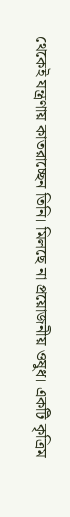থেকেই যন্ত্রণায় কাতরাচ্ছেন তিনি। মিলছে না প্রয়োজনীয় ওষুধ। একটি কৃত্রিম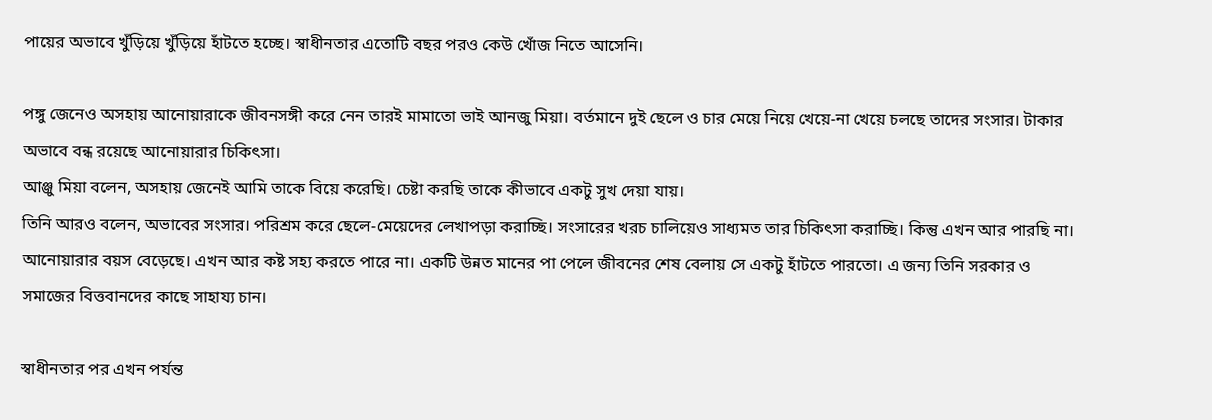পায়ের অভাবে খুঁড়িয়ে খুঁড়িয়ে হাঁটতে হচ্ছে। স্বাধীনতার এতোটি বছর পরও কেউ খোঁজ নিতে আসেনি।

পঙ্গু জেনেও অসহায় আনোয়ারাকে জীবনসঙ্গী করে নেন তারই মামাতো ভাই আনজু মিয়া। বর্তমানে দুই ছেলে ও চার মেয়ে নিয়ে খেয়ে-না খেয়ে চলছে তাদের সংসার। টাকার অভাবে বন্ধ রয়েছে আনোয়ারার চিকিৎসা।
আঞ্জু মিয়া বলেন, অসহায় জেনেই আমি তাকে বিয়ে করেছি। চেষ্টা করছি তাকে কীভাবে একটু সুখ দেয়া যায়।
তিনি আরও বলেন, অভাবের সংসার। পরিশ্রম করে ছেলে-মেয়েদের লেখাপড়া করাচ্ছি। সংসারের খরচ চালিয়েও সাধ্যমত তার চিকিৎসা করাচ্ছি। কিন্তু এখন আর পারছি না। আনোয়ারার বয়স বেড়েছে। এখন আর কষ্ট সহ্য করতে পারে না। একটি উন্নত মানের পা পেলে জীবনের শেষ বেলায় সে একটু হাঁটতে পারতো। এ জন্য তিনি সরকার ও সমাজের বিত্তবানদের কাছে সাহায্য চান।

স্বাধীনতার পর এখন পর্যন্ত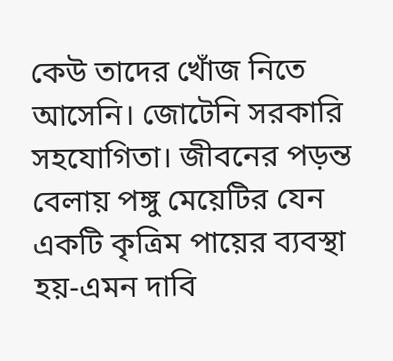কেউ তাদের খোঁজ নিতে আসেনি। জোটেনি সরকারি সহযোগিতা। জীবনের পড়ন্ত বেলায় পঙ্গু মেয়েটির যেন একটি কৃত্রিম পায়ের ব্যবস্থা হয়-এমন দাবি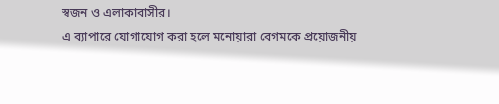স্বজন ও এলাকাবাসীর।
এ ব্যাপারে যোগাযোগ করা হলে মনোয়ারা বেগমকে প্রয়োজনীয়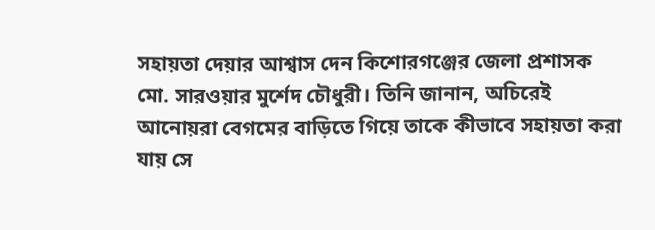সহায়তা দেয়ার আশ্বাস দেন কিশোরগঞ্জের জেলা প্রশাসক মো. সারওয়ার মুর্শেদ চৌধুরী। তিনি জানান, অচিরেই আনোয়রা বেগমের বাড়িতে গিয়ে তাকে কীভাবে সহায়তা করা যায় সে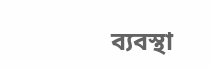ব্যবস্থা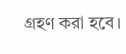গ্রহণ করা হবে।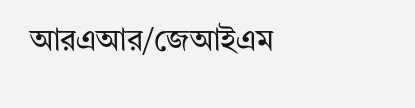আরএআর/জেআইএম